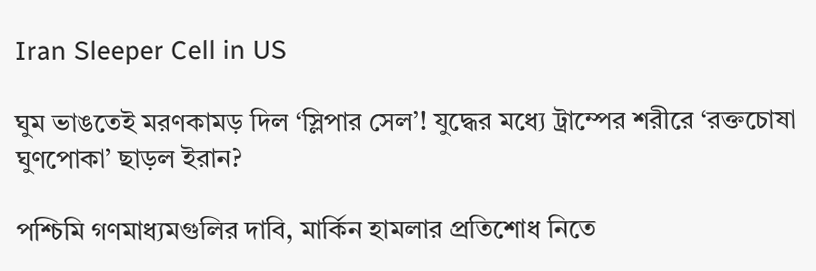Iran Sleeper Cell in US

ঘুম ভাঙতেই মরণকামড় দিল ‘স্লিপার সেল’! যুদ্ধের মধ্যে ট্রাম্পের শরীরে ‘রক্তচোষা ঘুণপোকা’ ছাড়ল ইরান?

পশ্চিমি গণমাধ্যমগুলির দাবি, মার্কিন হামলার প্রতিশোধ নিতে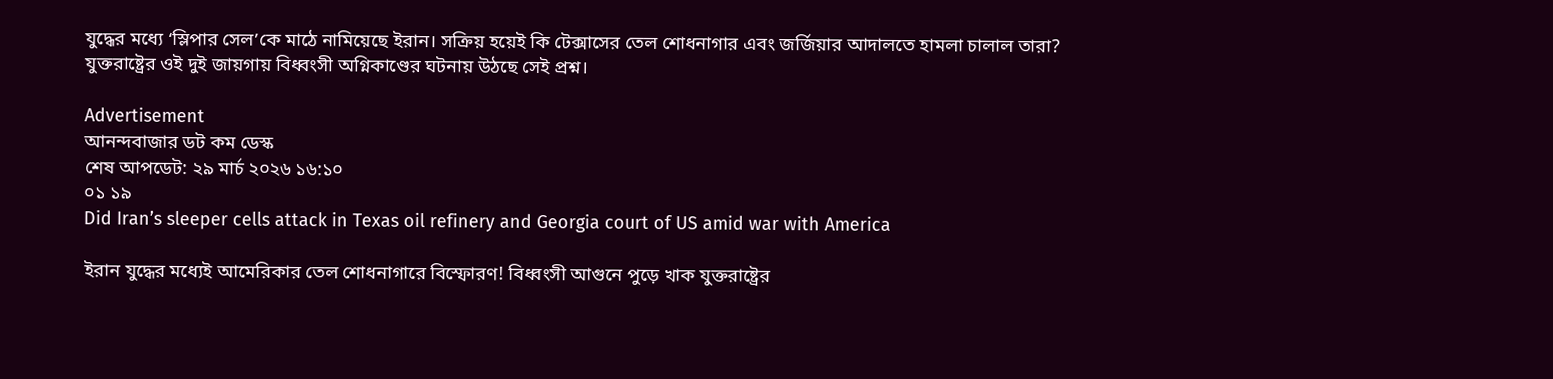যুদ্ধের মধ্যে ‘স্লিপার সেল’কে মাঠে নামিয়েছে ইরান। সক্রিয় হয়েই কি টেক্সাসের তেল শোধনাগার এবং জর্জিয়ার আদালতে হামলা চালাল তারা? যুক্তরাষ্ট্রের ওই দুই জায়গায় বিধ্বংসী অগ্নিকাণ্ডের ঘটনায় উঠছে সেই প্রশ্ন।

Advertisement
আনন্দবাজার ডট কম ডেস্ক
শেষ আপডেট: ২৯ মার্চ ২০২৬ ১৬:১০
০১ ১৯
Did Iran’s sleeper cells attack in Texas oil refinery and Georgia court of US amid war with America

ইরান যুদ্ধের মধ্যেই আমেরিকার তেল শোধনাগারে বিস্ফোরণ! বিধ্বংসী আগুনে পুড়ে খাক যুক্তরাষ্ট্রের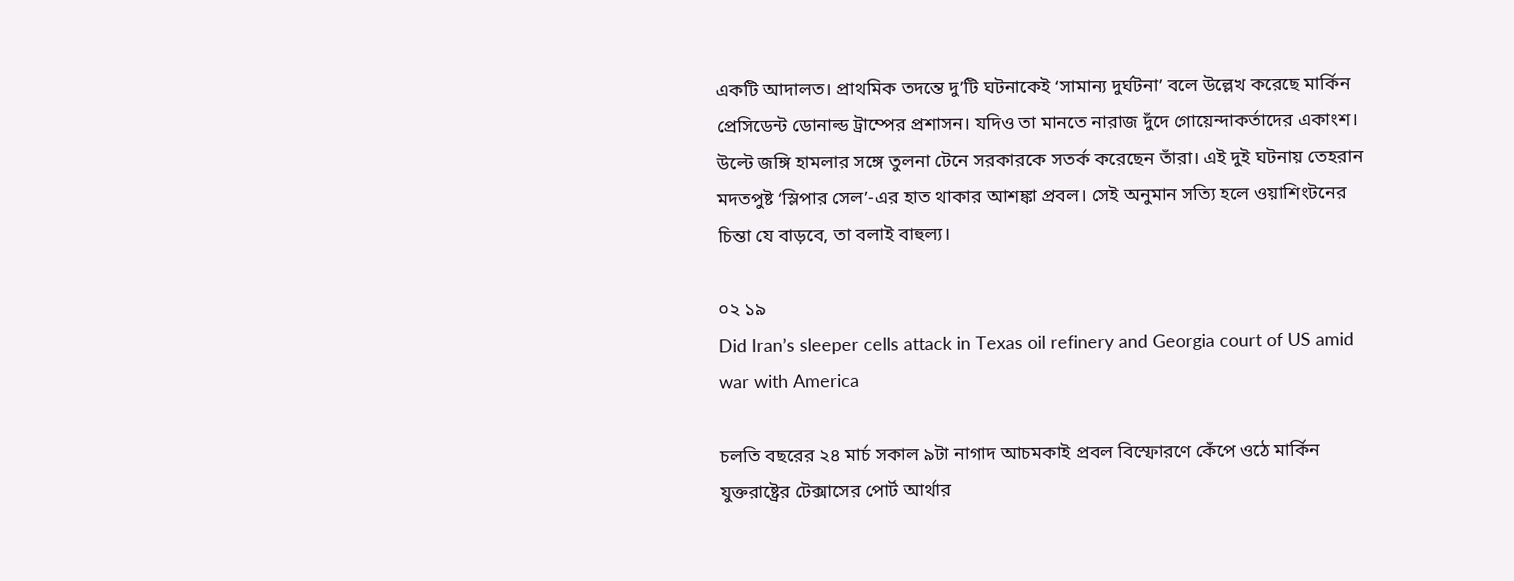একটি আদালত। প্রাথমিক তদন্তে দু’টি ঘটনাকেই ‘সামান্য দুর্ঘটনা’ বলে উল্লেখ করেছে মার্কিন প্রেসিডেন্ট ডোনাল্ড ট্রাম্পের প্রশাসন। যদিও তা মানতে নারাজ দুঁদে গোয়েন্দাকর্তাদের একাংশ। উল্টে জঙ্গি হামলার সঙ্গে তুলনা টেনে সরকারকে সতর্ক করেছেন তাঁরা। এই দুই ঘটনায় তেহরান মদতপুষ্ট ‘স্লিপার সেল’-এর হাত থাকার আশঙ্কা প্রবল। সেই অনুমান সত্যি হলে ওয়াশিংটনের চিন্তা যে বাড়বে, তা বলাই বাহুল্য।

০২ ১৯
Did Iran’s sleeper cells attack in Texas oil refinery and Georgia court of US amid war with America

চলতি বছরের ২৪ মার্চ সকাল ৯টা নাগাদ আচমকাই প্রবল বিস্ফোরণে কেঁপে ওঠে মার্কিন যুক্তরাষ্ট্রের টেক্সাসের পোর্ট আর্থার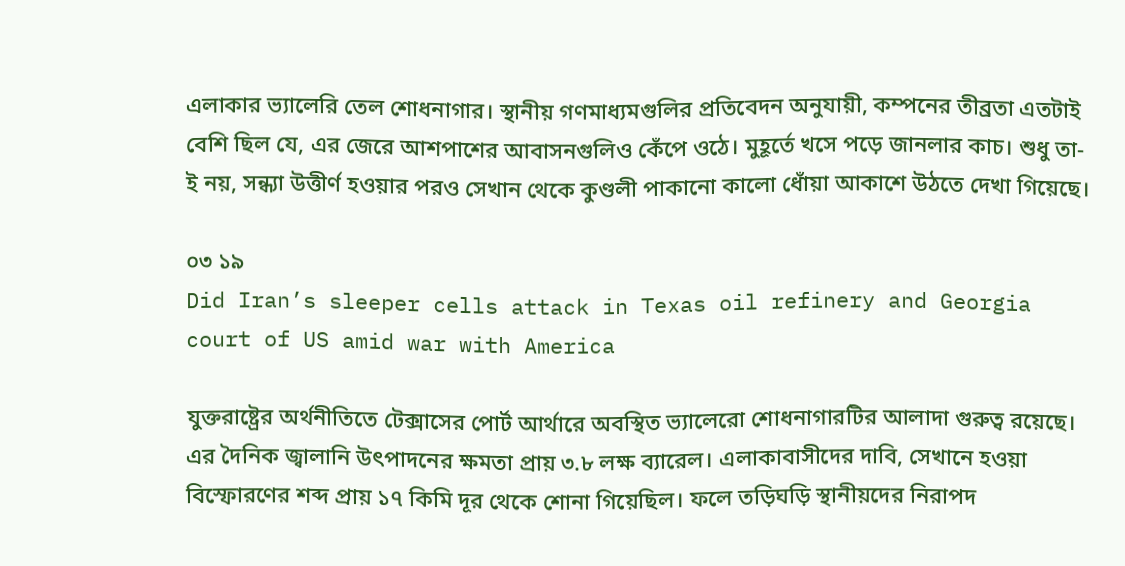এলাকার ভ্যালেরি তেল শোধনাগার। স্থানীয় গণমাধ্যমগুলির প্রতিবেদন অনুযায়ী, কম্পনের তীব্রতা এতটাই বেশি ছিল যে, এর জেরে আশপাশের আবাসনগুলিও কেঁপে ওঠে। মুহূর্তে খসে পড়ে জানলার কাচ। শুধু তা-ই নয়, সন্ধ্যা উত্তীর্ণ হওয়ার পরও সেখান থেকে কুণ্ডলী পাকানো কালো ধোঁয়া আকাশে উঠতে দেখা গিয়েছে।

০৩ ১৯
Did Iran’s sleeper cells attack in Texas oil refinery and Georgia court of US amid war with America

যুক্তরাষ্ট্রের অর্থনীতিতে টেক্সাসের পোর্ট আর্থারে অবস্থিত ভ্যালেরো শোধনাগারটির আলাদা গুরুত্ব রয়েছে। এর দৈনিক জ্বালানি উৎপাদনের ক্ষমতা প্রায় ৩.৮ লক্ষ ব্যারেল। এলাকাবাসীদের দাবি, সেখানে হওয়া বিস্ফোরণের শব্দ প্রায় ১৭ কিমি দূর থেকে শোনা গিয়েছিল। ফলে তড়িঘড়ি স্থানীয়দের নিরাপদ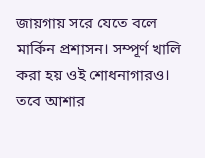জায়গায় সরে যেতে বলে মার্কিন প্রশাসন। সম্পূর্ণ খালি করা হয় ওই শোধনাগারও। তবে আশার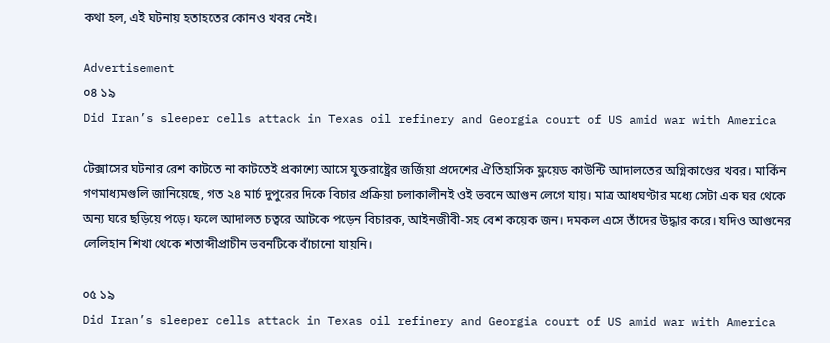কথা হল, এই ঘটনায় হতাহতের কোনও খবর নেই।

Advertisement
০৪ ১৯
Did Iran’s sleeper cells attack in Texas oil refinery and Georgia court of US amid war with America

টেক্সাসের ঘটনার রেশ কাটতে না কাটতেই প্রকাশ্যে আসে যুক্তরাষ্ট্রের জর্জিয়া প্রদেশের ঐতিহাসিক ফ্লয়েড কাউন্টি আদালতের অগ্নিকাণ্ডের খবর। মার্কিন গণমাধ্যমগুলি জানিয়েছে, গত ২৪ মার্চ দুপুরের দিকে বিচার প্রক্রিয়া চলাকালীনই ওই ভবনে আগুন লেগে যায়। মাত্র আধঘণ্টার মধ্যে সেটা এক ঘর থেকে অন্য ঘরে ছড়িয়ে পড়ে। ফলে আদালত চত্বরে আটকে পড়েন বিচারক, আইনজীবী-সহ বেশ কয়েক জন। দমকল এসে তাঁদের উদ্ধার করে। যদিও আগুনের লেলিহান শিখা থেকে শতাব্দীপ্রাচীন ভবনটিকে বাঁচানো যায়নি।

০৫ ১৯
Did Iran’s sleeper cells attack in Texas oil refinery and Georgia court of US amid war with America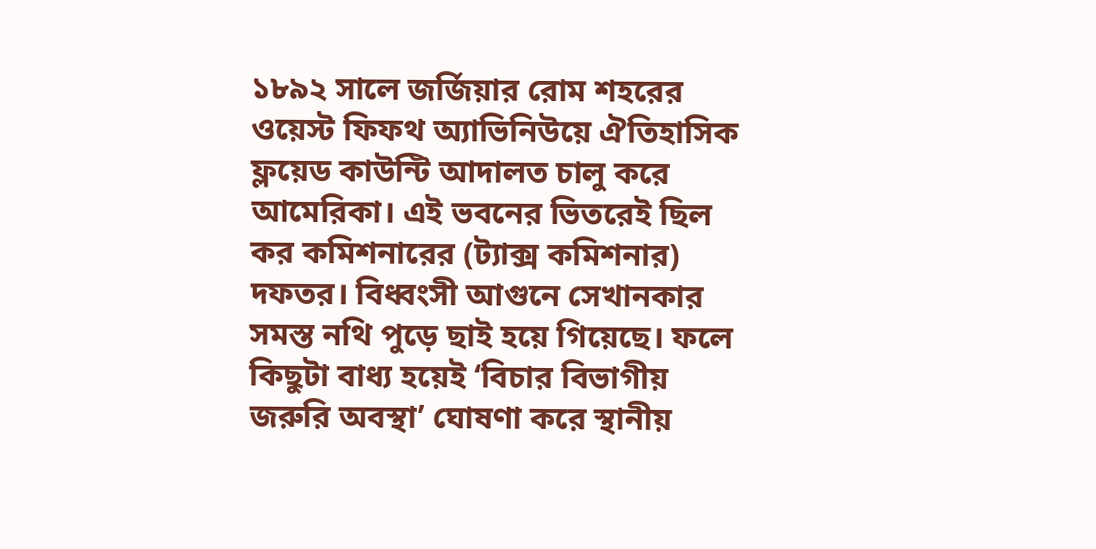১৮৯২ সালে জর্জিয়ার রোম শহরের ওয়েস্ট ফিফথ অ্যাভিনিউয়ে ঐতিহাসিক ফ্লয়েড কাউন্টি আদালত চালু করে আমেরিকা। এই ভবনের ভিতরেই ছিল কর কমিশনারের (ট্যাক্স কমিশনার) দফতর। বিধ্বংসী আগুনে সেখানকার সমস্ত নথি পুড়ে ছাই হয়ে গিয়েছে। ফলে কিছুটা বাধ্য হয়েই ‘বিচার বিভাগীয় জরুরি অবস্থা’ ঘোষণা করে স্থানীয়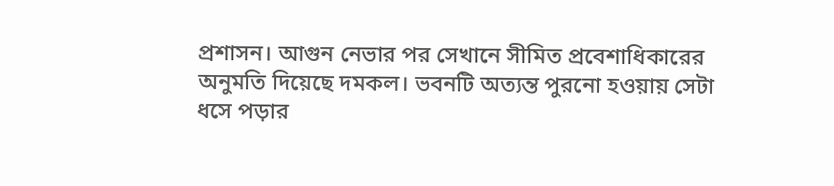প্রশাসন। আগুন নেভার পর সেখানে সীমিত প্রবেশাধিকারের অনুমতি দিয়েছে দমকল। ভবনটি অত্যন্ত পুরনো হওয়ায় সেটা ধসে পড়ার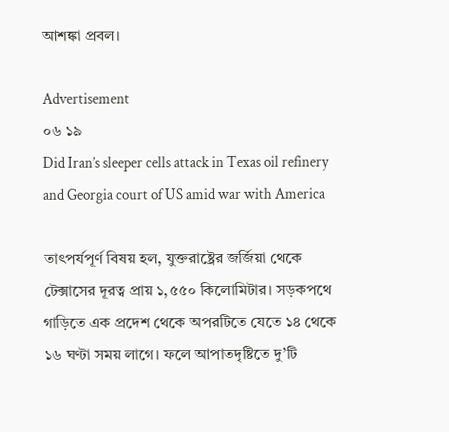আশঙ্কা প্রবল।

Advertisement
০৬ ১৯
Did Iran’s sleeper cells attack in Texas oil refinery and Georgia court of US amid war with America

তাৎপর্যপূর্ণ বিষয় হল, যুক্তরাষ্ট্রের জর্জিয়া থেকে টেক্সাসের দূরত্ব প্রায় ১,৫৫০ কিলোমিটার। সড়কপথে গাড়িতে এক প্রদেশ থেকে অপরটিতে যেতে ১৪ থেকে ১৬ ঘণ্টা সময় লাগে। ফলে আপাতদৃষ্টিতে দু’টি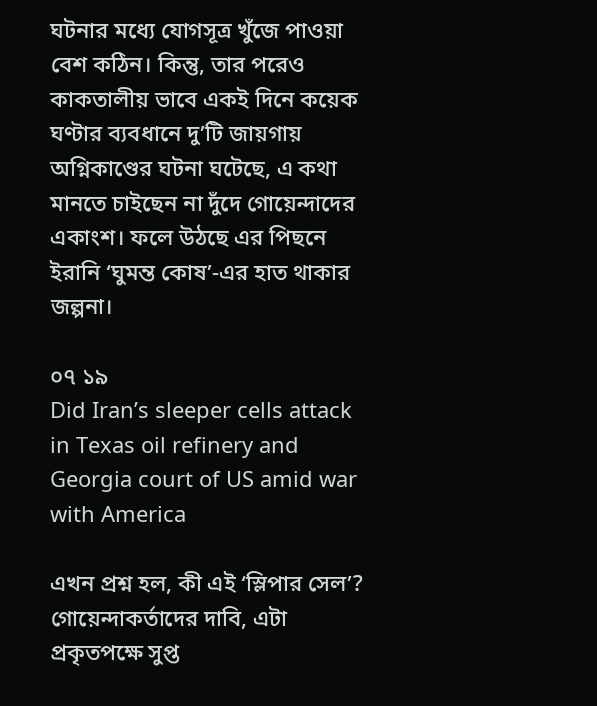ঘটনার মধ্যে যোগসূত্র খুঁজে পাওয়া বেশ কঠিন। কিন্তু, তার পরেও কাকতালীয় ভাবে একই দিনে কয়েক ঘণ্টার ব্যবধানে দু’টি জায়গায় অগ্নিকাণ্ডের ঘটনা ঘটেছে, এ কথা মানতে চাইছেন না দুঁদে গোয়েন্দাদের একাংশ। ফলে উঠছে এর পিছনে ইরানি ‘ঘুমন্ত কোষ’-এর হাত থাকার জল্পনা।

০৭ ১৯
Did Iran’s sleeper cells attack in Texas oil refinery and Georgia court of US amid war with America

এখন প্রশ্ন হল, কী এই ‘স্লিপার সেল’? গোয়েন্দাকর্তাদের দাবি, এটা প্রকৃতপক্ষে সুপ্ত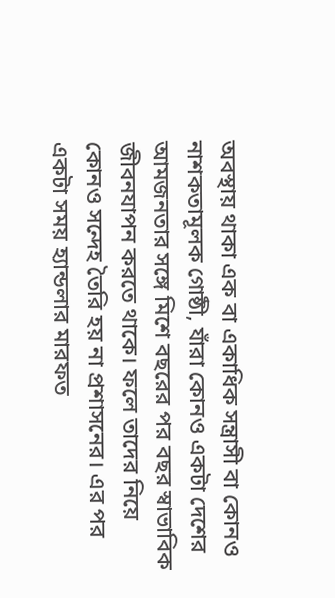অবস্থায় থাকা এক বা একাধিক সন্ত্রাসী বা কোনও নাশকতামূলক গোষ্ঠী, যাঁরা কোনও একটা দেশের আমজনতার সঙ্গে মিশে বছরের পর বছর স্বাভাবিক জীবনযাপন করতে থাকে। ফলে তাদের নিয়ে কোনও সন্দেহ তৈরি হয় না প্রশাসনের। এর পর একটা সময় হ্যান্ডলার মারফত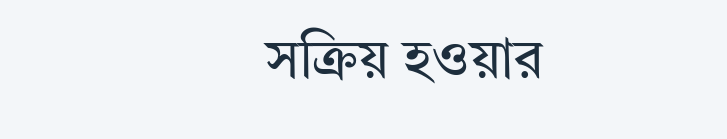সক্রিয় হওয়ার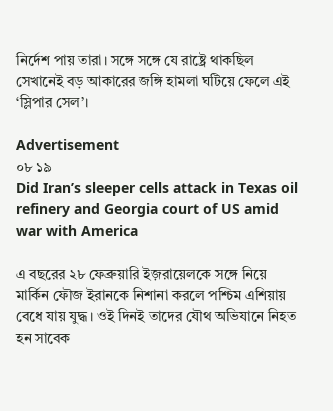নির্দেশ পায় তারা। সঙ্গে সঙ্গে যে রাষ্ট্রে থাকছিল সেখানেই বড় আকারের জঙ্গি হামলা ঘটিয়ে ফেলে এই ‘স্লিপার সেল’।

Advertisement
০৮ ১৯
Did Iran’s sleeper cells attack in Texas oil refinery and Georgia court of US amid war with America

এ বছরের ২৮ ফেব্রুয়ারি ইজ়রায়েলকে সঙ্গে নিয়ে মার্কিন ফৌজ ইরানকে নিশানা করলে পশ্চিম এশিয়ায় বেধে যায় যুদ্ধ। ওই দিনই তাদের যৌথ অভিযানে নিহত হন সাবেক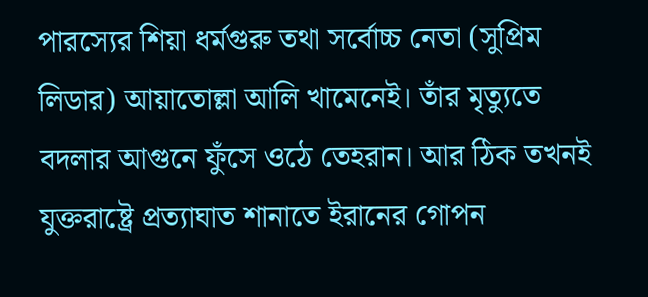পারস্যের শিয়া ধর্মগুরু তথা সর্বোচ্চ নেতা (সুপ্রিম লিডার) আয়াতোল্লা আলি খামেনেই। তাঁর মৃত্যুতে বদলার আগুনে ফুঁসে ওঠে তেহরান। আর ঠিক তখনই যুক্তরাষ্ট্রে প্রত্যাঘাত শানাতে ইরানের গোপন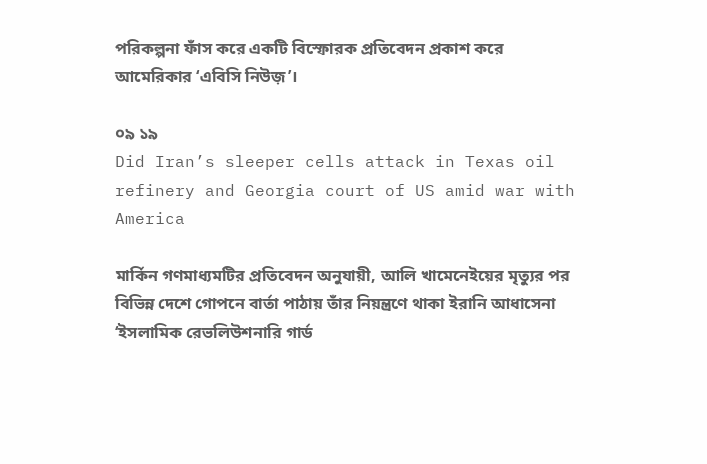পরিকল্পনা ফাঁস করে একটি বিস্ফোরক প্রতিবেদন প্রকাশ করে আমেরিকার ‘এবিসি নিউজ়’।

০৯ ১৯
Did Iran’s sleeper cells attack in Texas oil refinery and Georgia court of US amid war with America

মার্কিন গণমাধ্যমটির প্রতিবেদন অনুযায়ী, আলি খামেনেইয়ের মৃত্যুর পর বিভিন্ন দেশে গোপনে বার্তা পাঠায় তাঁর নিয়ন্ত্রণে থাকা ইরানি আধাসেনা ‘ইসলামিক রেভলিউশনারি গার্ড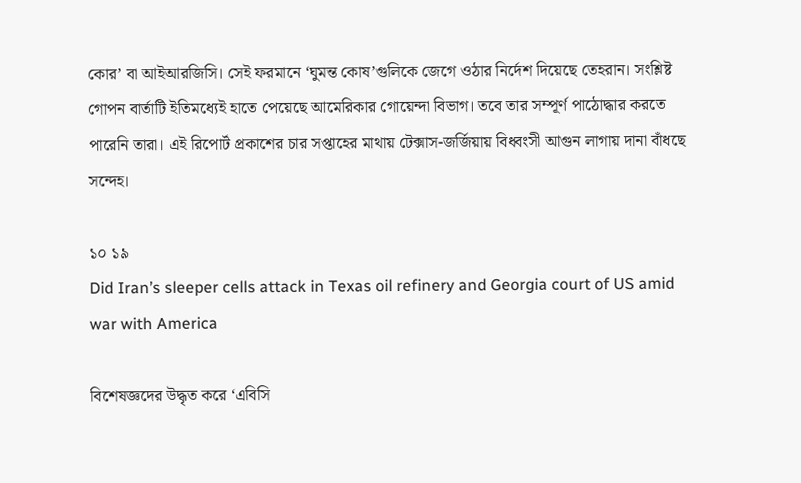কোর’ বা আইআরজিসি। সেই ফরমানে ‘ঘুমন্ত কোষ’গুলিকে জেগে ওঠার নির্দেশ দিয়েছে তেহরান। সংশ্লিষ্ট গোপন বার্তাটি ইতিমধ্যেই হাতে পেয়েছে আমেরিকার গোয়েন্দা বিভাগ। তবে তার সম্পূর্ণ পাঠোদ্ধার করতে পারেনি তারা। এই রিপোর্ট প্রকাশের চার সপ্তাহের মাথায় টেক্সাস-জর্জিয়ায় বিধ্বংসী আগুন লাগায় দানা বাঁধছে সন্দেহ।

১০ ১৯
Did Iran’s sleeper cells attack in Texas oil refinery and Georgia court of US amid war with America

বিশেষজ্ঞদের উদ্ধৃত করে ‘এবিসি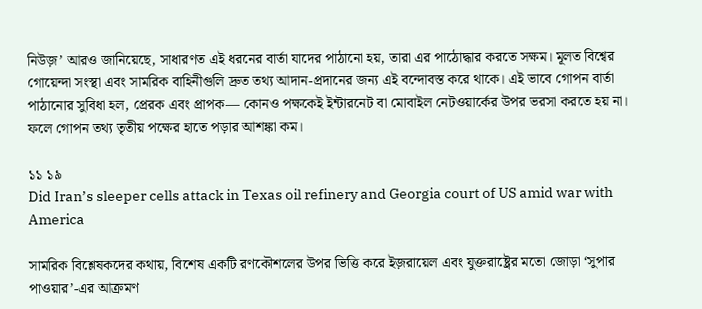নিউজ়’ আরও জানিয়েছে, সাধারণত এই ধরনের বার্তা যাদের পাঠানো হয়, তারা এর পাঠোদ্ধার করতে সক্ষম। মূলত বিশ্বের গোয়েন্দা সংস্থা এব‌ং সামরিক বাহিনীগুলি দ্রুত তথ্য আদান-প্রদানের জন্য এই বন্দোবস্ত করে থাকে। এই ভাবে গোপন বার্তা পাঠানোর সুবিধা হল, প্রেরক এবং প্রাপক— কোনও পক্ষকেই ইন্টারনেট বা মোবাইল নেটওয়ার্কের উপর ভরসা করতে হয় না। ফলে গোপন তথ্য তৃতীয় পক্ষের হাতে পড়ার আশঙ্কা কম।

১১ ১৯
Did Iran’s sleeper cells attack in Texas oil refinery and Georgia court of US amid war with America

সামরিক বিশ্লেষকদের কথায়, বিশেষ একটি রণকৌশলের উপর ভিত্তি করে ইজ়রায়েল এবং যুক্তরাষ্ট্রের মতো জোড়া ‘সুপার পাওয়ার’-এর আক্রমণ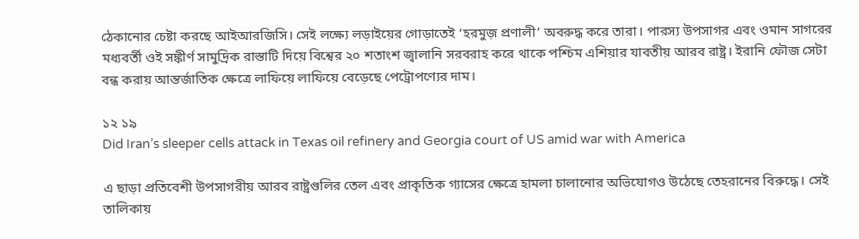ঠেকানোর চেষ্টা করছে আইআরজিসি। সেই লক্ষ্যে লড়াইয়ের গোড়াতেই ‘হরমুজ় প্রণালী’ অবরুদ্ধ করে তারা। পারস্য উপসাগর এবং ওমান সাগরের মধ্যবর্তী ওই সঙ্কীর্ণ সামুদ্রিক রাস্তাটি দিয়ে বিশ্বের ২০ শতাংশ জ্বালানি সরবরাহ করে থাকে পশ্চিম এশিয়ার যাবতীয় আরব রাষ্ট্র। ইরানি ফৌজ সেটা বন্ধ করায় আন্তর্জাতিক ক্ষেত্রে লাফিয়ে লাফিয়ে বেড়েছে পেট্রোপণ্যের দাম।

১২ ১৯
Did Iran’s sleeper cells attack in Texas oil refinery and Georgia court of US amid war with America

এ ছাড়া প্রতিবেশী উপসাগরীয় আরব রাষ্ট্রগুলির তেল এবং প্রাকৃতিক গ্যাসের ক্ষেত্রে হামলা চালানোর অভিযোগও উঠেছে তেহরানের বিরুদ্ধে। সেই তালিকায়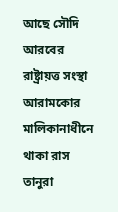আছে সৌদি আরবের রাষ্ট্রায়ত্ত সংস্থা আরামকোর মালিকানাধীনে থাকা রাস তানুরা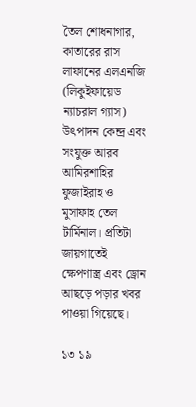তৈল শোধনাগার, কাতারের রাস লাফানের এলএনজি (লিকুইফায়েড ন্যাচরাল গ্যাস) উৎপাদন কেন্দ্র এবং সংযুক্ত আরব আমিরশাহির ফুজাইরাহ ও মুসাফাহ তেল টার্মিনাল। প্রতিটা জায়গাতেই ক্ষেপণাস্ত্র এবং ড্রোন আছড়ে পড়ার খবর পাওয়া গিয়েছে।

১৩ ১৯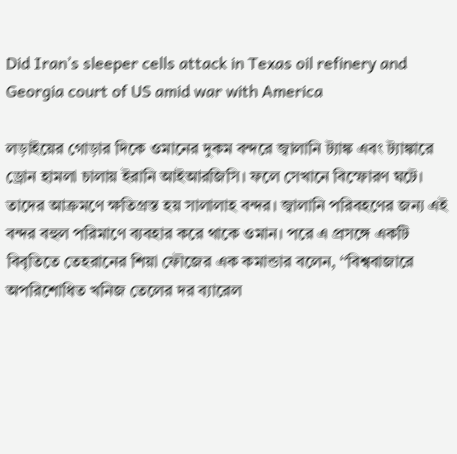Did Iran’s sleeper cells attack in Texas oil refinery and Georgia court of US amid war with America

লড়াইয়ের গোড়ার দিকে ওমানের দুকম বন্দরে জ্বালানি ট্যাঙ্ক এবং ট্যাঙ্কারে ড্রোন হামলা চালায় ইরানি আইআরজিসি। ফলে সেখানে বিস্ফোরণ ঘটে। তাদের আক্রমণে ক্ষতিগ্রস্ত হয় সালালাহ বন্দর। জ্বালানি পরিবহণের জন্য এই বন্দর বহুল পরিমাণে ব্যবহার করে থাকে ওমান। পরে এ প্রসঙ্গে একটি বিবৃতিতে তেহরানের শিয়া ফৌজের এক কমান্ডার বলেন, ‘‘বিশ্ববাজারে অপরিশোধিত খনিজ তেলের দর ব্যারেল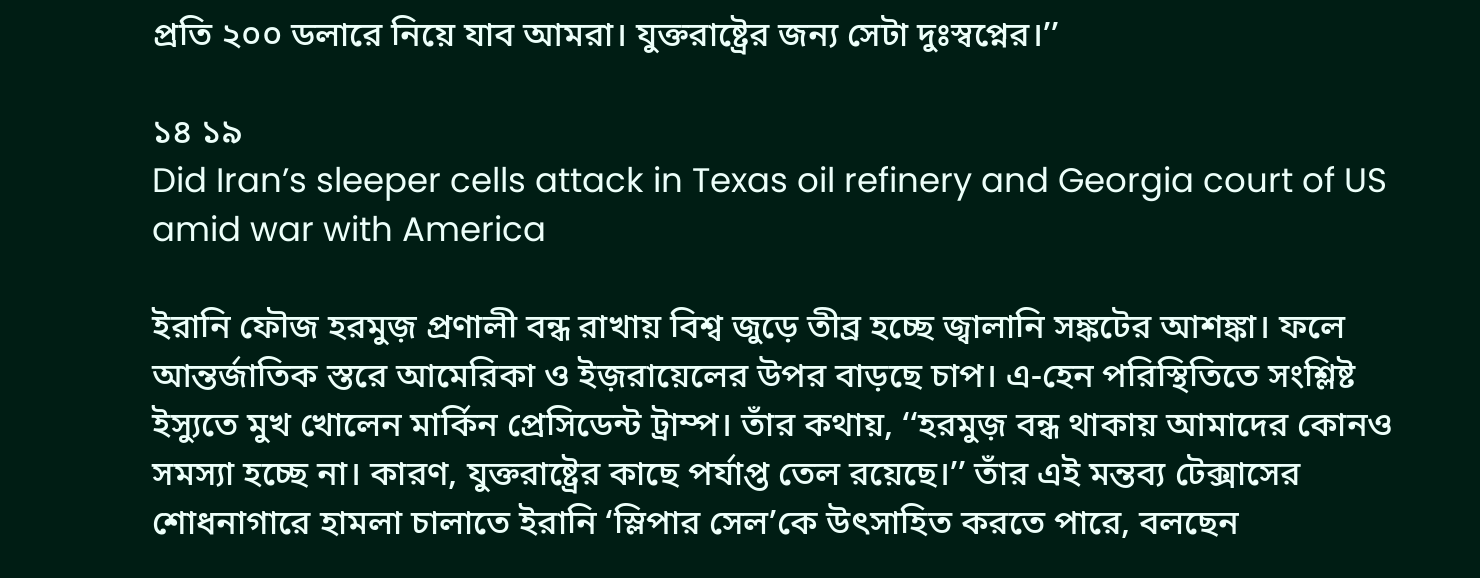প্রতি ২০০ ডলারে নিয়ে যাব আমরা। যুক্তরাষ্ট্রের জন্য সেটা দুঃস্বপ্নের।’’

১৪ ১৯
Did Iran’s sleeper cells attack in Texas oil refinery and Georgia court of US amid war with America

ইরানি ফৌজ হরমুজ় প্রণালী বন্ধ রাখায় বিশ্ব জুড়ে তীব্র হচ্ছে জ্বালানি সঙ্কটের আশঙ্কা। ফলে আন্তর্জাতিক স্তরে আমেরিকা ও ইজ়রায়েলের উপর বাড়ছে চাপ। এ-হেন পরিস্থিতিতে সংশ্লিষ্ট ইস্যুতে মুখ খোলেন মার্কিন প্রেসিডেন্ট ট্রাম্প। তাঁর কথায়, ‘‘হরমুজ় বন্ধ থাকায় আমাদের কোনও সমস্যা হচ্ছে না। কারণ, যুক্তরাষ্ট্রের কাছে পর্যাপ্ত তেল রয়েছে।’’ তাঁর এই মন্তব্য টেক্সাসের শোধনাগারে হামলা চালাতে ইরানি ‘স্লিপার সেল’কে উৎসাহিত করতে পারে, বলছেন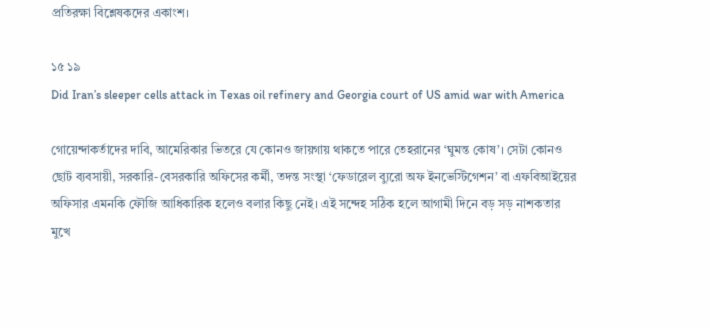প্রতিরক্ষা বিশ্লেষকদের একাংশ।

১৫ ১৯
Did Iran’s sleeper cells attack in Texas oil refinery and Georgia court of US amid war with America

গোয়েন্দাকর্তাদের দাবি, আমেরিকার ভিতরে যে কোনও জায়গায় থাকতে পারে তেহরানের ‘ঘুমন্ত কোষ’। সেটা কোনও ছোট ব্যবসায়ী, সরকারি-বেসরকারি অফিসের কর্মী, তদন্ত সংস্থা ‘ফেডারেল ব্যুরো অফ ইনভেস্টিগেশন’ বা এফবিআইয়ের অফিসার এমনকি ফৌজি আধিকারিক হলেও বলার কিছু নেই। এই সন্দেহ সঠিক হলে আগামী দিনে বড় সড় নাশকতার মুখে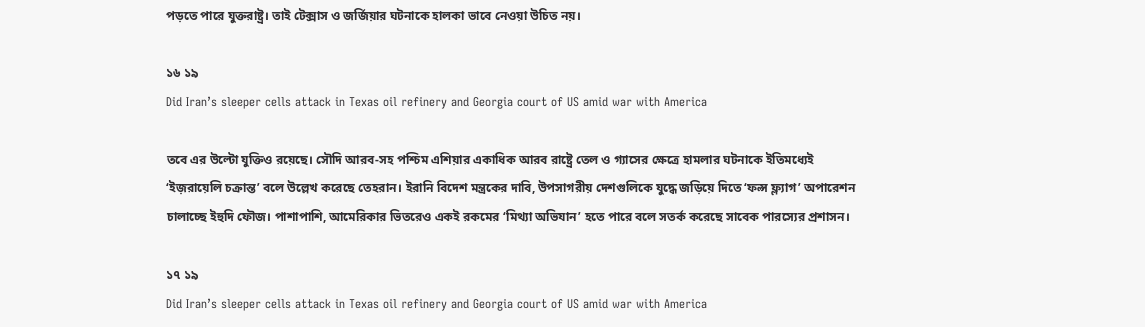পড়তে পারে যুক্তরাষ্ট্র। তাই টেক্সাস ও জর্জিয়ার ঘটনাকে হালকা ভাবে নেওয়া উচিত নয়।

১৬ ১৯
Did Iran’s sleeper cells attack in Texas oil refinery and Georgia court of US amid war with America

তবে এর উল্টো যুক্তিও রয়েছে। সৌদি আরব-সহ পশ্চিম এশিয়ার একাধিক আরব রাষ্ট্রে তেল ও গ্যাসের ক্ষেত্রে হামলার ঘটনাকে ইতিমধ্যেই ‘ইজ়রায়েলি চক্রান্ত’ বলে উল্লেখ করেছে তেহরান। ইরানি বিদেশ মন্ত্রকের দাবি, উপসাগরীয় দেশগুলিকে যুদ্ধে জড়িয়ে দিতে ‘ফল্স ফ্ল্যাগ’ অপারেশন চালাচ্ছে ইহুদি ফৌজ। পাশাপাশি, আমেরিকার ভিতরেও একই রকমের ‘মিথ্যা অভিযান’ হতে পারে বলে সতর্ক করেছে সাবেক পারস্যের প্রশাসন।

১৭ ১৯
Did Iran’s sleeper cells attack in Texas oil refinery and Georgia court of US amid war with America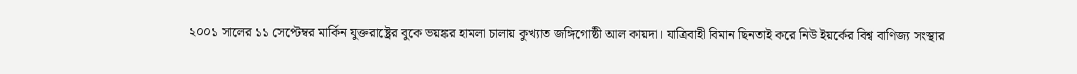২০০১ সালের ১১ সেপ্টেম্বর মার্কিন যুক্তরাষ্ট্রের বুকে ভয়ঙ্কর হামলা চালায় কুখ্যাত জঙ্গিগোষ্ঠী আল কায়দা। যাত্রিবাহী বিমান ছিনতাই করে নিউ ইয়র্কের বিশ্ব বাণিজ্য সংস্থার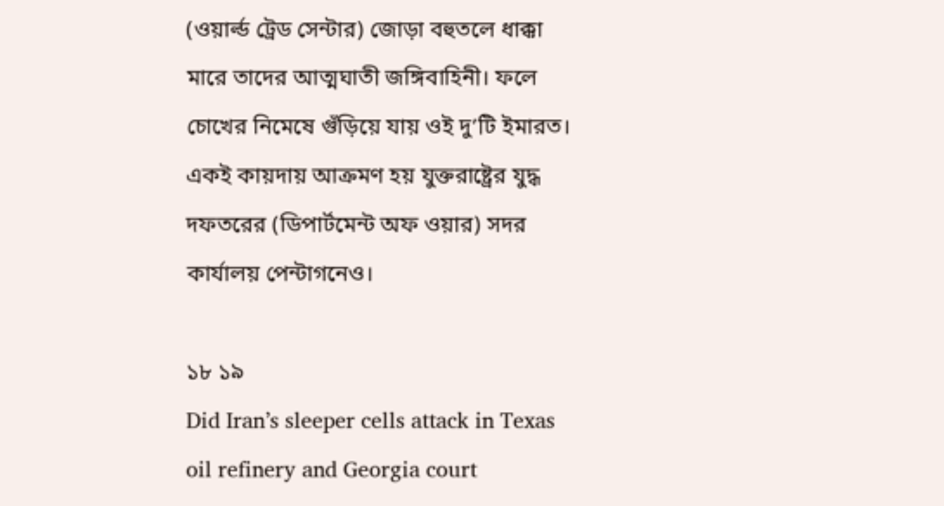(ওয়ার্ল্ড ট্রেড সেন্টার) জোড়া বহুতলে ধাক্কা মারে তাদের আত্মঘাতী জঙ্গিবাহিনী। ফলে চোখের নিমেষে গুঁড়িয়ে যায় ওই দু’টি ইমারত। একই কায়দায় আক্রমণ হয় যুক্তরাষ্ট্রের যুদ্ধ দফতরের (ডিপার্টমেন্ট অফ ওয়ার) সদর কার্যালয় পেন্টাগনেও।

১৮ ১৯
Did Iran’s sleeper cells attack in Texas oil refinery and Georgia court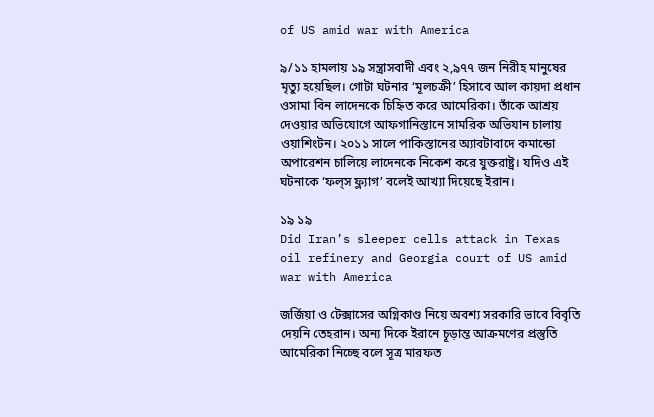of US amid war with America

৯/১১ হামলায় ১৯ সন্ত্রাসবাদী এবং ২,৯৭৭ জন নিরীহ মানুষের মৃত্যু হয়েছিল। গোটা ঘটনার ‘মূলচক্রী’ হিসাবে আল কায়দা প্রধান ওসামা বিন লাদেনকে চিহ্নিত করে আমেরিকা। তাঁকে আশ্রয় দেওয়ার অভিযোগে আফগানিস্তানে সামরিক অভিযান চালায় ওয়াশিংটন। ২০১১ সালে পাকিস্তানের অ্যাবটাবাদে কমান্ডো অপারেশন চালিয়ে লাদেনকে নিকেশ করে যুক্তরাষ্ট্র। যদিও এই ঘটনাকে ‘ফল্‌স ফ্ল্যাগ’ বলেই আখ্যা দিয়েছে ইরান।

১৯ ১৯
Did Iran’s sleeper cells attack in Texas oil refinery and Georgia court of US amid war with America

জর্জিয়া ও টেক্সাসের অগ্নিকাণ্ড নিয়ে অবশ্য সরকারি ভাবে বিবৃতি দেয়নি তেহরান। অন্য দিকে ইরানে চূড়ান্ত আক্রমণের প্রস্তুতি আমেরিকা নিচ্ছে বলে সূত্র মারফত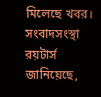মিলেছে খবর। সংবাদসংস্থা রয়টার্স জানিয়েছে,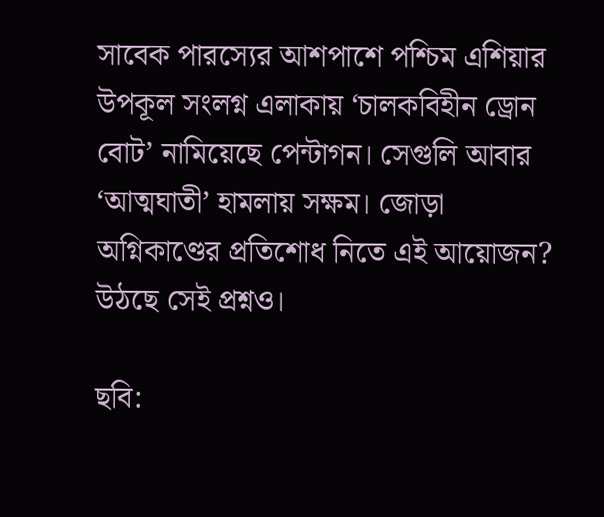সাবেক পারস্যের আশপাশে পশ্চিম এশিয়ার উপকূল সংলগ্ন এলাকায় ‘চালকবিহীন ড্রোন বোট’ নামিয়েছে পেন্টাগন। সেগুলি আবার ‘আত্মঘাতী’ হামলায় সক্ষম। জোড়া অগ্নিকাণ্ডের প্রতিশোধ নিতে এই আয়োজন? উঠছে সেই প্রশ্নও।

ছবি: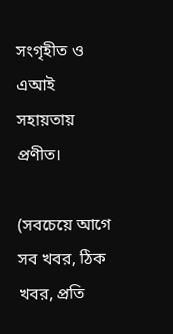সংগৃহীত ও এআই সহায়তায় প্রণীত।

(সবচেয়ে আগে সব খবর, ঠিক খবর, প্রতি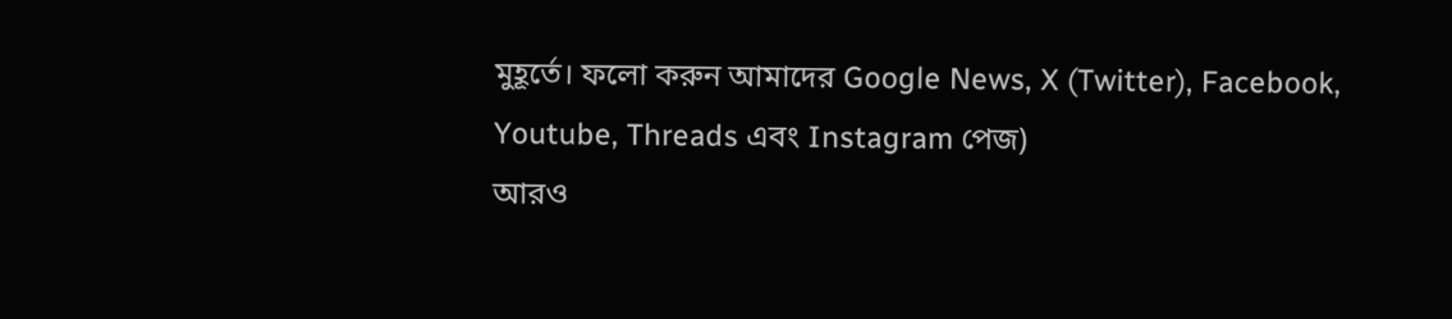মুহূর্তে। ফলো করুন আমাদের Google News, X (Twitter), Facebook, Youtube, Threads এবং Instagram পেজ)
আরও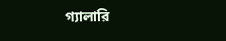গ্যালারি